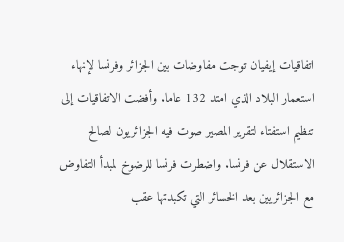اتفاقيات إيفيان توجت مفاوضات بين الجزائر وفرنسا لإنهاء استعمار البلاد الذي امتد 132 عاما. وأفضت الاتفاقيات إلى تنظيم استفتاء لتقرير المصير صوت فيه الجزائريون لصالح الاستقلال عن فرنسا. واضطرت فرنسا للرضوخ لمبدأ التفاوض مع الجزائريين بعد الخسائر التي تكبدتها عقب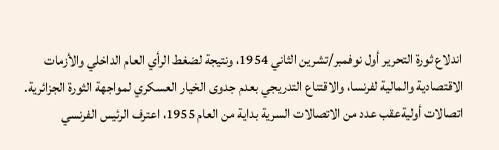اندلاع ثورة التحرير أول نوفمبر/تشرين الثاني 1954، ونتيجة لضغط الرأي العام الداخلي والأزمات الاقتصادية والمالية لفرنسا، والاقتناع التدريجي بعدم جدوى الخيار العسكري لمواجهة الثورة الجزائرية.
اتصالات أوليةعقب عدد من الاتصالات السرية بداية من العام 1955، اعترف الرئيس الفرنسي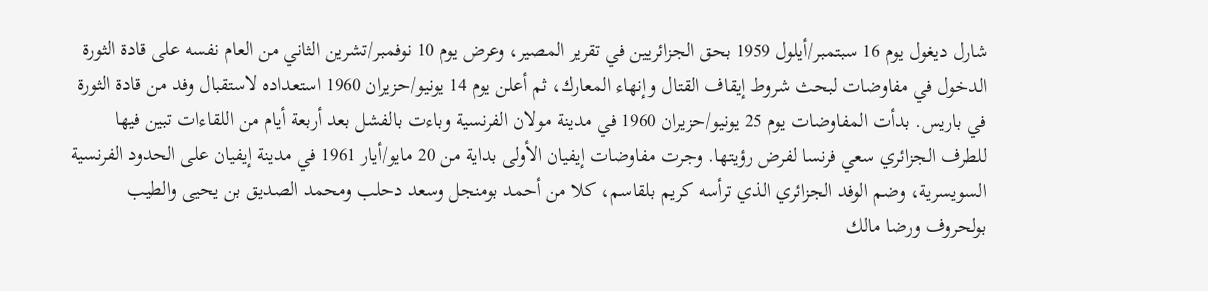شارل ديغول يوم 16 سبتمبر/أيلول 1959 بحق الجزائريين في تقرير المصير، وعرض يوم 10 نوفمبر/تشرين الثاني من العام نفسه على قادة الثورة الدخول في مفاوضات لبحث شروط إيقاف القتال وإنهاء المعارك، ثم أعلن يوم 14 يونيو/حزيران 1960 استعداده لاستقبال وفد من قادة الثورة في باريس. بدأت المفاوضات يوم 25 يونيو/حزيران 1960 في مدينة مولان الفرنسية وباءت بالفشل بعد أربعة أيام من اللقاءات تبين فيها للطرف الجزائري سعي فرنسا لفرض رؤيتها. وجرت مفاوضات إيفيان الأولى بداية من 20 مايو/أيار 1961 في مدينة إيفيان على الحدود الفرنسية السويسرية، وضم الوفد الجزائري الذي ترأسه كريم بلقاسم، كلا من أحمد بومنجل وسعد دحلب ومحمد الصديق بن يحيى والطيب بولحروف ورضا مالك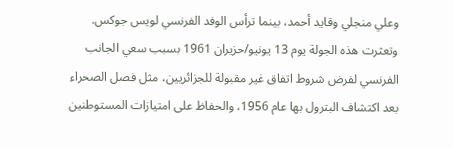وعلي منجلي وقايد أحمد، بينما ترأس الوفد الفرنسي لويس جوكس.
وتعثرت هذه الجولة يوم 13 يونيو/حزيران 1961 بسبب سعي الجانب الفرنسي لفرض شروط اتفاق غير مقبولة للجزائريين، مثل فصل الصحراء بعد اكتشاف البترول بها عام 1956، والحفاظ على امتيازات المستوطنين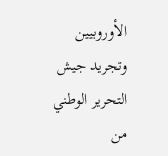الأوروبيين وتجريد جيش التحرير الوطني من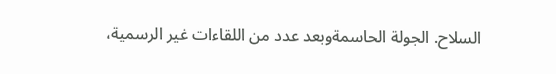السلاح. الجولة الحاسمةوبعد عدد من اللقاءات غير الرسمية،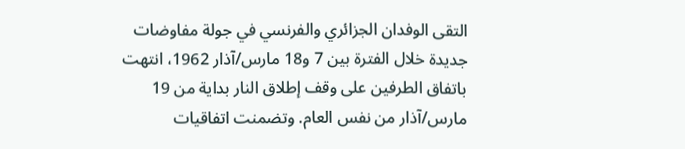التقى الوفدان الجزائري والفرنسي في جولة مفاوضات جديدة خلال الفترة بين 7 و18 مارس/آذار 1962، انتهت باتفاق الطرفين على وقف إطلاق النار بداية من 19 مارس/آذار من نفس العام. وتضمنت اتفاقيات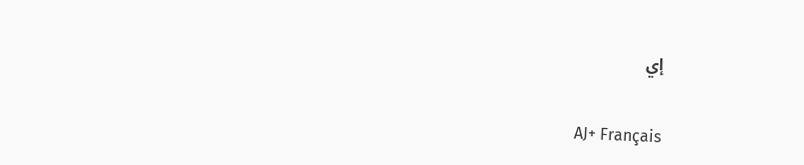إي


AJ+ Français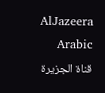AlJazeera Arabic قناة الجزيرة